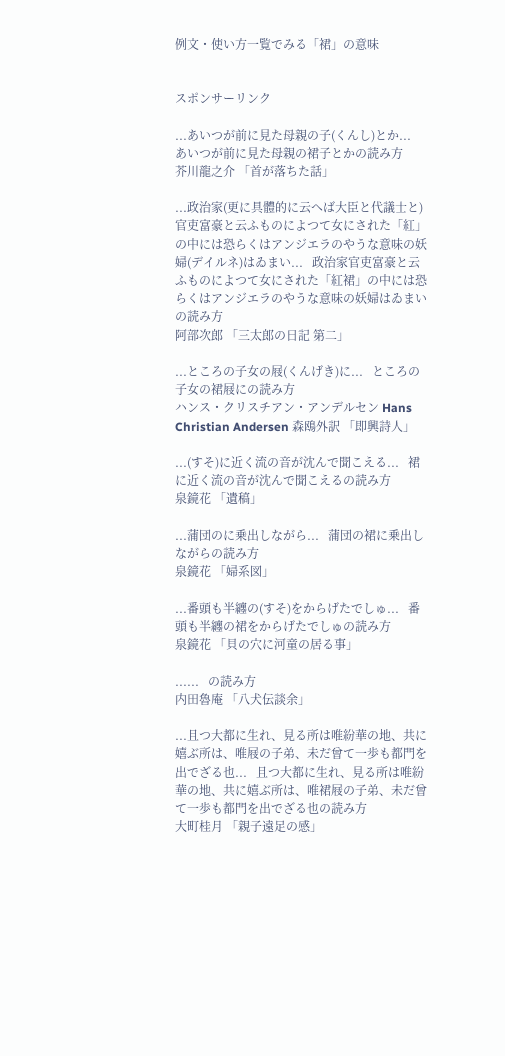例文・使い方一覧でみる「裙」の意味


スポンサーリンク

...あいつが前に見た母親の子(くんし)とか...   あいつが前に見た母親の裙子とかの読み方
芥川龍之介 「首が落ちた話」

...政治家(更に具體的に云へば大臣と代議士と)官吏富豪と云ふものによつて女にされた「紅」の中には恐らくはアンジエラのやうな意味の妖婦(デイルネ)はゐまい...   政治家官吏富豪と云ふものによつて女にされた「紅裙」の中には恐らくはアンジエラのやうな意味の妖婦はゐまいの読み方
阿部次郎 「三太郎の日記 第二」

...ところの子女の屐(くんげき)に...   ところの子女の裙屐にの読み方
ハンス・クリスチアン・アンデルセン Hans Christian Andersen 森鴎外訳 「即興詩人」

...(すそ)に近く流の音が沈んで聞こえる...   裙に近く流の音が沈んで聞こえるの読み方
泉鏡花 「遺稿」

...蒲団のに乗出しながら...   蒲団の裙に乗出しながらの読み方
泉鏡花 「婦系図」

...番頭も半纏の(すそ)をからげたでしゅ...   番頭も半纏の裙をからげたでしゅの読み方
泉鏡花 「貝の穴に河童の居る事」

......   の読み方
内田魯庵 「八犬伝談余」

...且つ大都に生れ、見る所は唯紛華の地、共に嬉ぶ所は、唯屐の子弟、未だ曾て一歩も都門を出でざる也...   且つ大都に生れ、見る所は唯紛華の地、共に嬉ぶ所は、唯裙屐の子弟、未だ曾て一歩も都門を出でざる也の読み方
大町桂月 「親子遠足の感」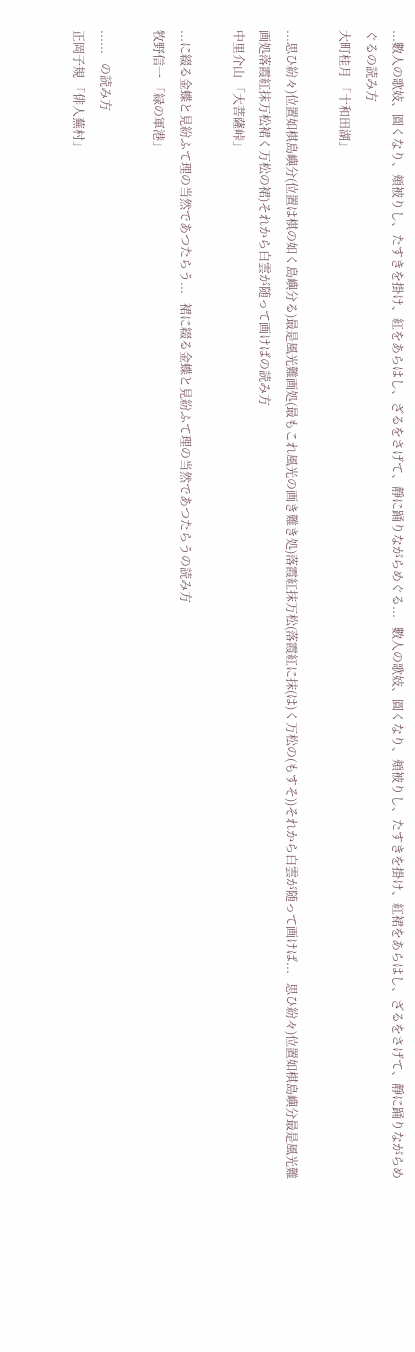...數人の歌妓、圓くなり、頬被りし、たすきを掛け、紅をあらはし、ざるをさげて、靜に踊りながらめぐる...   數人の歌妓、圓くなり、頬被りし、たすきを掛け、紅裙をあらはし、ざるをさげて、靜に踊りながらめぐるの読み方
大町桂月 「十和田湖」

...思ひ紛々)位置如棋島嶼分(位置は棋の如く島嶼分る)最是風光難画処(最もこれ風光の画き難き処)落霞紅抹万松(落霞紅に抹(は)く万松の(もすそ))それから白雲が随って画けば...   思ひ紛々)位置如棋島嶼分最是風光難画処落霞紅抹万松裙く万松の裙)それから白雲が随って画けばの読み方
中里介山 「大菩薩峠」

...に綴る金蝶と見紛ふて理の当然であつたらう...   裙に綴る金蝶と見紛ふて理の当然であつたらうの読み方
牧野信一 「緑の軍港」

......   の読み方
正岡子規 「俳人蕪村」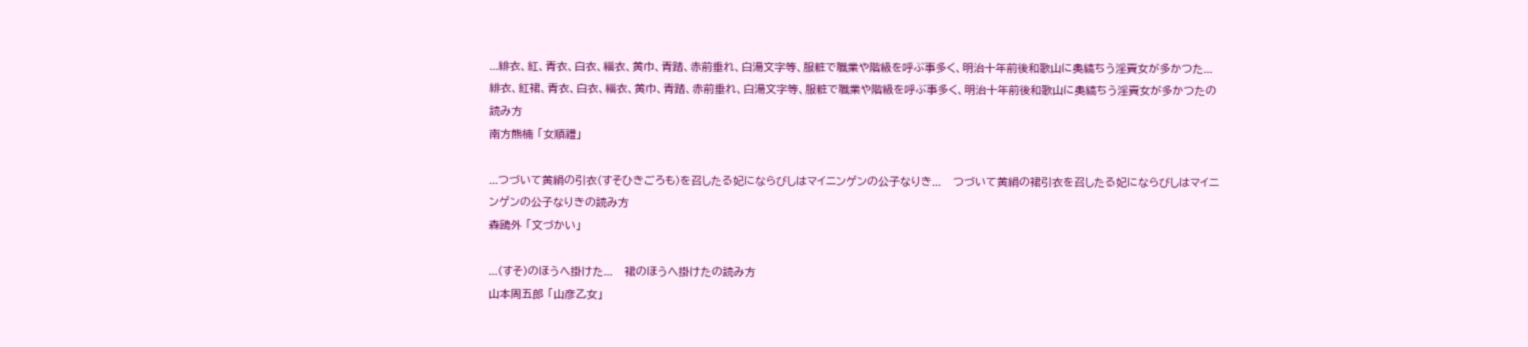...緋衣、紅、青衣、白衣、緇衣、黄巾、青踏、赤前垂れ、白湯文字等、服粧で職業や階級を呼ぶ事多く、明治十年前後和歌山に奧縞ちう淫賣女が多かつた...   緋衣、紅裙、青衣、白衣、緇衣、黄巾、青踏、赤前垂れ、白湯文字等、服粧で職業や階級を呼ぶ事多く、明治十年前後和歌山に奧縞ちう淫賣女が多かつたの読み方
南方熊楠 「女順禮」

...つづいて黄絹の引衣(すそひきごろも)を召したる妃にならびしはマイニンゲンの公子なりき...   つづいて黄絹の裙引衣を召したる妃にならびしはマイニンゲンの公子なりきの読み方
森鴎外 「文づかい」

...(すそ)のほうへ掛けた...   裙のほうへ掛けたの読み方
山本周五郎 「山彦乙女」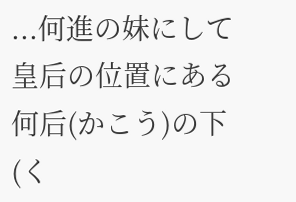...何進の妹にして皇后の位置にある何后(かこう)の下(く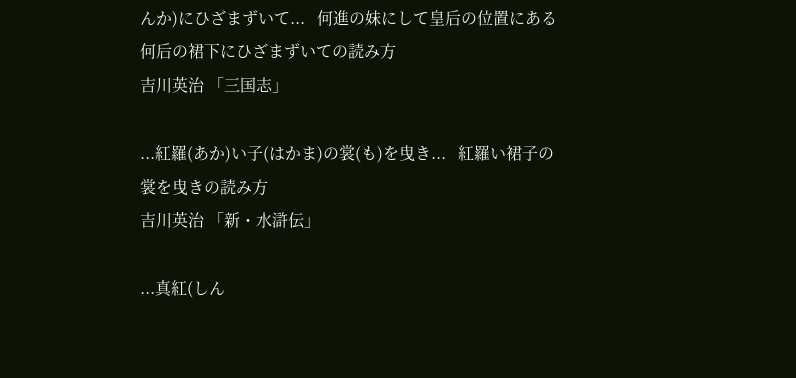んか)にひざまずいて...   何進の妹にして皇后の位置にある何后の裙下にひざまずいての読み方
吉川英治 「三国志」

...紅羅(あか)い子(はかま)の裳(も)を曳き...   紅羅い裙子の裳を曳きの読み方
吉川英治 「新・水滸伝」

...真紅(しん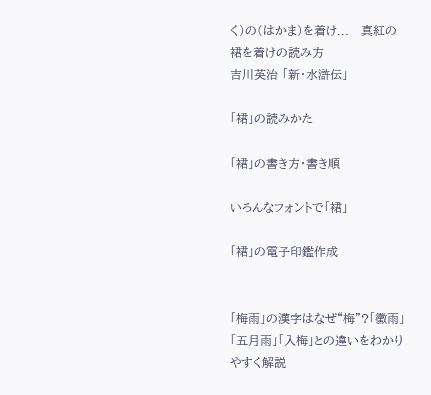く)の(はかま)を着け...   真紅の裙を着けの読み方
吉川英治 「新・水滸伝」

「裙」の読みかた

「裙」の書き方・書き順

いろんなフォントで「裙」

「裙」の電子印鑑作成


「梅雨」の漢字はなぜ“梅”?「黴雨」「五月雨」「入梅」との違いをわかりやすく解説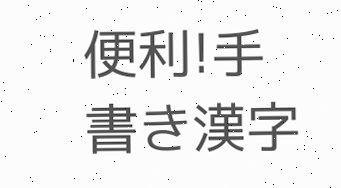便利!手書き漢字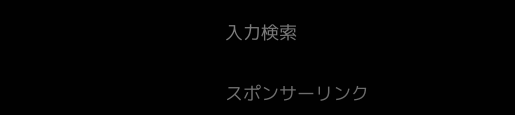入力検索

スポンサーリンク